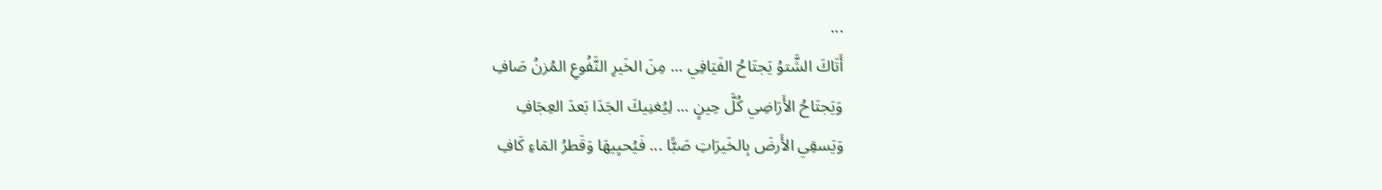...
أَتَاكَ الشَّتوُ يَجتَاحُ الفَيَافِي ... مِنَ الخَيرِ النَّفُوعِ المُزنُ صَافِ
وَيَجتَاحُ الأَرَاضِي كُلَّ حِينٍ ... لِيُغنِيكَ الجَدَا بَعدَ العِجَافِ
وَيَسقِي الأَرضَ بِالخَيرَاتِ صَبًّا ... فَيُحيِيهَا وَقَطرُ المَاءِ كَافِ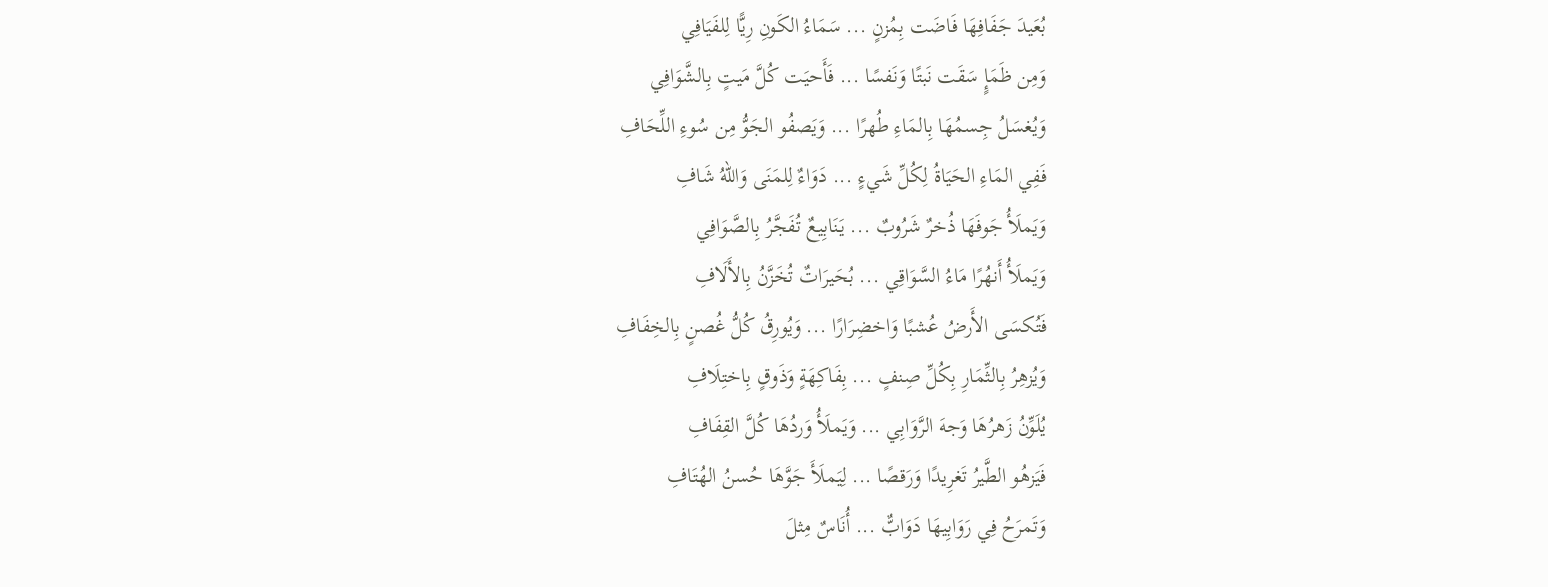بُعَيدَ جَفَافِهَا فَاضَت بِمُزنٍ ... سَمَاءُ الكَونِ رِيًّا لِلفَيَافِي
وَمِن ظَمَإٍ سَقَت نَبتًا وَنَفسًا ... فَأَحيَت كُلَّ مَيتٍ بِالشَّوَافِي
وَيُغسَلُ جِسمُهَا بِالمَاءِ طُهرًا ... وَيَصفُو الجَوُّ مِن سُوءِ اللِّحَافِ
فَفِي المَاءِ الحَيَاةُ لِكُلِّ شَيءٍ ... دَوَاءٌ لِلمَنَى وَاللهُ شَافِ
وَيَملَأُ جَوفَهَا ذُخرٌ شَرُوبٌ ... يَنَابِيعٌ تُفَجَّرُ بِالصَّوَافِي
وَيَملَأُ أَنهُرًا مَاءُ السَّوَاقِي ... بُحَيرَاتٌ تُخَزَّنُ بِالأَلَافِ
فَتُكسَى الأَرضُ عُشبًا وَاخضِرَارًا ... وَيُورِقُ كُلُّ غُصنٍ بِالخِفَافِ
وَيُزهِرُ بِالثِّمَارِ بِكُلِّ صِنفٍ ... بِفَاكِهَةٍ وَذَوقٍ بِاختِلَافِ
يُلَوِّنُ زَهرُهَا وَجهَ الرَّوَابِي ... وَيَملَأُ وَردُهَا كُلَّ القِفَافِ
فَيَزهُو الطَّيرُ تَغرِيدًا وَرَقصًا ... لِيَملَأَ جَوَّهَا حُسنُ الهُتَافِ
وَتَمرَحُ فِي رَوَابِيهَا دَوَابٌّ ... أُنَاسٌ مِثلَ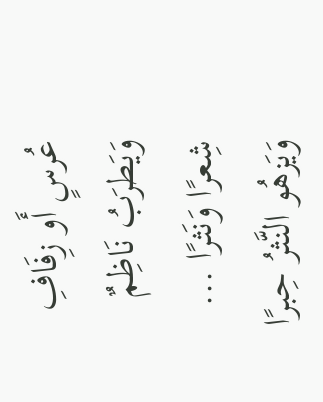عُرسٍ أَو زِفَافِ
وَيَطرَبُ نَاظِمٌ شِعرًا وَنَثرًا ... وَيَزهُو النَّثرُ حِبرًا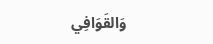وَالقَوَافِي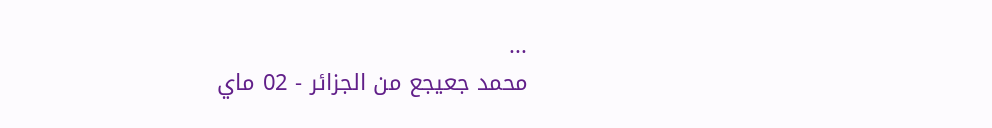...
محمد جعيجع من الجزائر - 02 ماي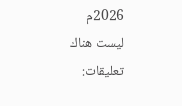2026م
ليست هناك تعليقات: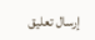إرسال تعليق